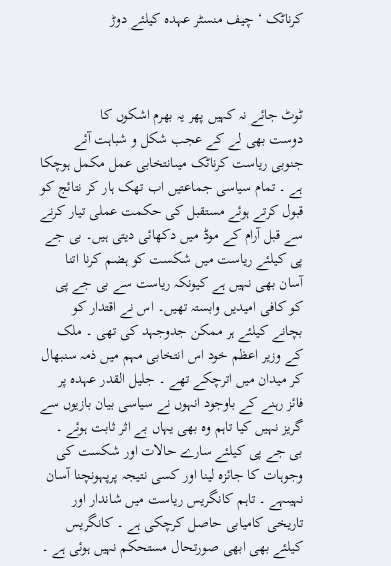کرناٹک ‘ چیف منسٹر عہدہ کیلئے دوڑ



ٹوٹ جائے نہ کہیں پھر یہ بھرم اشکوں کا
دوست بھی لے کے عجب شکل و شباہت آئے
جنوبی ریاست کرناٹک میںانتخابی عمل مکمل ہوچکا ہے ۔ تمام سیاسی جماعتیں اب تھک ہار کر نتائج کو قبول کرتے ہوئے مستقبل کی حکمت عملی تیار کرنے سے قبل آرام کے موڈ میں دکھائی دیتی ہیں۔ بی جے پی کیلئے ریاست میں شکست کو ہضم کرنا اتنا آسان بھی نہیں ہے کیونکہ ریاست سے بی جے پی کو کافی امیدیں وابستہ تھیں۔ اس نے اقتدار کو بچانے کیلئے ہر ممکن جدوجہد کی تھی ۔ ملک کے وزیر اعظم خود اس انتخابی مہم میں ذمہ سنبھال کر میدان میں اترچکے تھے ۔ جلیل القدر عہدہ پر فائز رہنے کے باوجود انہوں نے سیاسی بیان بازیوں سے گریز نہیں کیا تاہم وہ بھی یہاں بے اثر ثابت ہوئے ۔ بی جے پی کیلئے سارے حالات اور شکست کی وجوہات کا جائزہ لینا اور کسی نتیجہ پرپہونچنا آسان نہیںہے ۔ تاہم کانگریس ریاست میں شاندار اور تاریخی کامیابی حاصل کرچکی ہے ۔ کانگریس کیلئے بھی ابھی صورتحال مستحکم نہیں ہوئی ہے ۔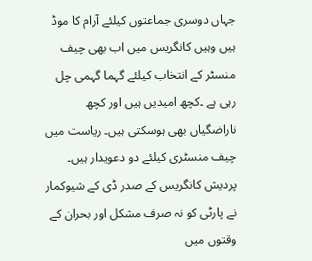جہاں دوسری جماعتوں کیلئے آرام کا موڈ ہیں وہیں کانگریس میں اب بھی چیف منسٹر کے انتخاب کیلئے گہما گہمی چل رہی ہے ۔کچھ امیدیں ہیں اور کچھ ناراضگیاں بھی ہوسکتی ہیں۔ ریاست میں چیف منسٹری کیلئے دو دعویدار ہیں۔ پردیش کانگریس کے صدر ڈی کے شیوکمار نے پارٹی کو نہ صرف مشکل اور بحران کے وقتوں میں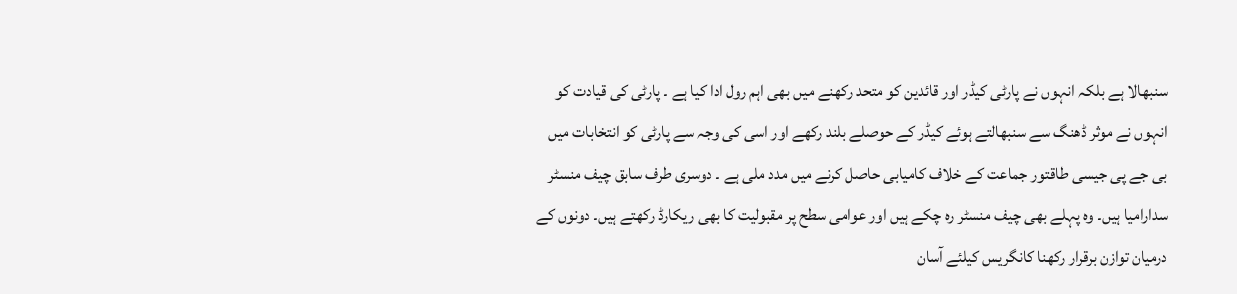سنبھالا ہے بلکہ انہوں نے پارٹی کیڈر اور قائدین کو متحد رکھنے میں بھی اہم رول ادا کیا ہے ۔ پارٹی کی قیادت کو انہوں نے موثر ڈھنگ سے سنبھالتے ہوئے کیڈر کے حوصلے بلند رکھے اور اسی کی وجہ سے پارٹی کو انتخابات میں بی جے پی جیسی طاقتور جماعت کے خلاف کامیابی حاصل کرنے میں مدد ملی ہے ۔ دوسری طرف سابق چیف منسٹر سدارامیا ہیں۔ وہ پہلے بھی چیف منسٹر رہ چکے ہیں اور عوامی سطح پر مقبولیت کا بھی ریکارڈ رکھتے ہیں۔ دونوں کے درمیان توازن برقرار رکھنا کانگریس کیلئے آسان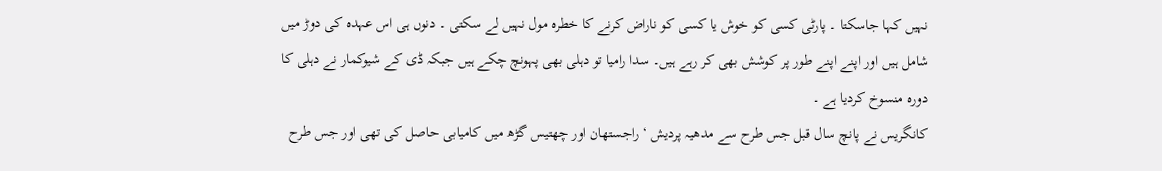نہیں کہا جاسکتا ۔ پارٹی کسی کو خوش یا کسی کو ناراض کرنے کا خطرہ مول نہیں لے سکتی ۔ دنوں ہی اس عہدہ کی دوڑ میں شامل ہیں اور اپنے اپنے طور پر کوشش بھی کر رہے ہیں۔ سدا رامیا تو دہلی بھی پہونچ چکے ہیں جبکہ ڈی کے شیوکمار نے دہلی کا دورہ منسوخ کردیا ہے ۔
کانگریس نے پانچ سال قبل جس طرح سے مدھیہ پردیش ‘ راجستھان اور چھتیس گڑھ میں کامیابی حاصل کی تھی اور جس طرح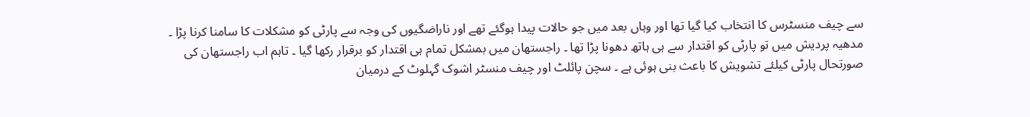سے چیف منسٹرس کا انتخاب کیا گیا تھا اور وہاں بعد میں جو حالات پیدا ہوگئے تھے اور ناراضگیوں کی وجہ سے پارٹی کو مشکلات کا سامنا کرنا پڑا ۔ مدھیہ پردیش میں تو پارٹی کو اقتدار سے ہی ہاتھ دھونا پڑا تھا ۔ راجستھان میں بمشکل تمام ہی اقتدار کو برقرار رکھا گیا ۔ تاہم اب راجستھان کی صورتحال پارٹی کیلئے تشویش کا باعث بنی ہوئی ہے ۔ سچن پائلٹ اور چیف منسٹر اشوک گہلوٹ کے درمیان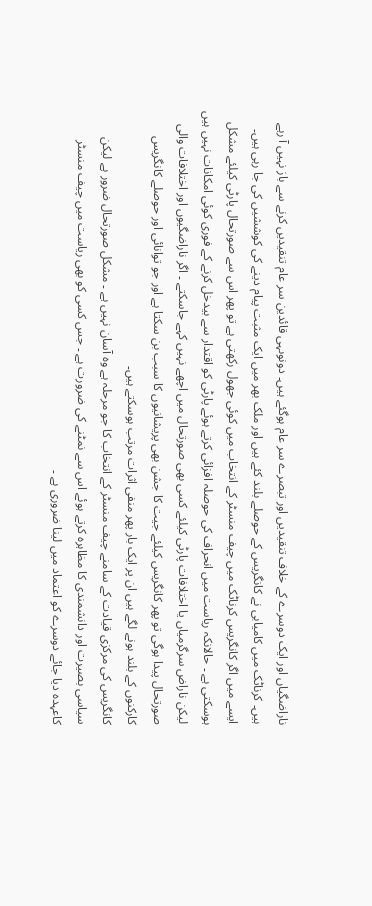ناراضگیاں اور ایک دوسرے کے خلاف تنقیدیں اور تبصرے سر عام ہوگئے ہیں۔ دونوںہی قائدین سر عام تنقیدیں کرنے سے باز نہیں آ رہے ہیں۔ کرناٹک میں کامیابی نے کانگریس کے حوصلے بلند کئے ہیں اور ملک بھر میں ایک مثبت پیام دینے کی کوششیں کی جا رہی ہیں۔ ایسے میں اگر کانگریس کرناٹک میں چیف منسٹر کے انتخاب میں کوئی جھول رکھتی ہے تو پھر اس سے صورتحال پارٹی کیلئے مشکل ہوسکتی ہے ۔ حالانکہ ریاست میں انحراف کی حوصلہ افزائی کرتے ہوئے پارٹی کو اقتدار سے بیدخل کرنے کے فوری کوئی امکانات نہیں ہیں لیکن ناراض سرگرمیاں یا اختلافات پارٹی کیلئے کسی بھی صورتحال میں اچھے نہیں کہے جاسکتے ۔ اگر ناراضگیوں اور اختلافات والی صورتحال پیدا ہوگی تو پھر کانگریس کیلئے جیت کا جشن بھی پریشانیوں کا سبب بن سکتا ہے اور جو توانائی اور حوصلے کانگریس کارکنوں کے بلند ہونے لگے ہیں ان پر ایک بار پھر منفی اثرات مرتب ہوسکتے ہیں۔
کانگریس کی مرکزی قیادت کے سامنے چیف منسٹر کے انتخاب کا جو مرحلہ ہے وہ آسان نہیں ہے ۔ مشکل صورتحال ضرور ہے لیکن سیاسی بصیرت اور دانشمندی کا مظاہرہ کرتے ہوئے اس سے نمٹنے کی ضرورت ہے ۔ جس کسی کو بھی ریاست میں چیف منسٹر کاعہدہ دیا جائے دوسرے کو اعتماد میں لینا ضروری ہے ۔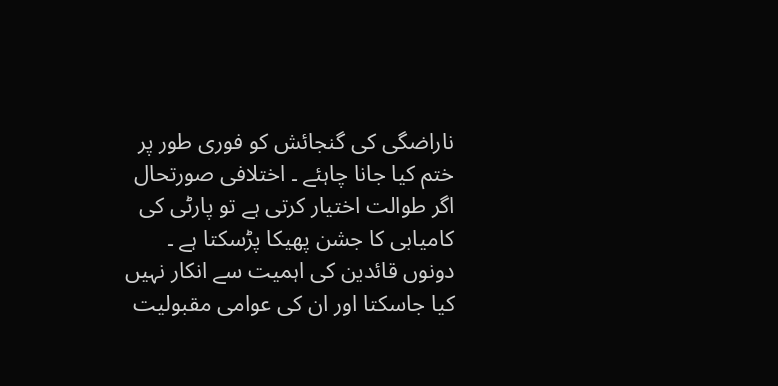ناراضگی کی گنجائش کو فوری طور پر ختم کیا جانا چاہئے ۔ اختلافی صورتحال اگر طوالت اختیار کرتی ہے تو پارٹی کی کامیابی کا جشن پھیکا پڑسکتا ہے ۔ دونوں قائدین کی اہمیت سے انکار نہیں کیا جاسکتا اور ان کی عوامی مقبولیت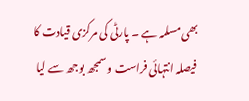بھی مسلمہ ہے ۔ پارٹی کی مرکزی قیادت کا فیصلہ انتہائی فراست و سمجھ بوجھ سے لیا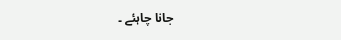جانا چاہئے ۔